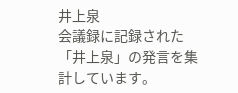井上泉
会議録に記録された「井上泉」の発言を集計しています。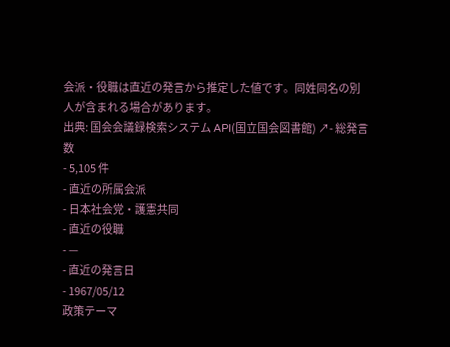会派・役職は直近の発言から推定した値です。同姓同名の別人が含まれる場合があります。
出典: 国会会議録検索システム API(国立国会図書館) ↗- 総発言数
- 5,105 件
- 直近の所属会派
- 日本社会党・護憲共同
- 直近の役職
- —
- 直近の発言日
- 1967/05/12
政策テーマ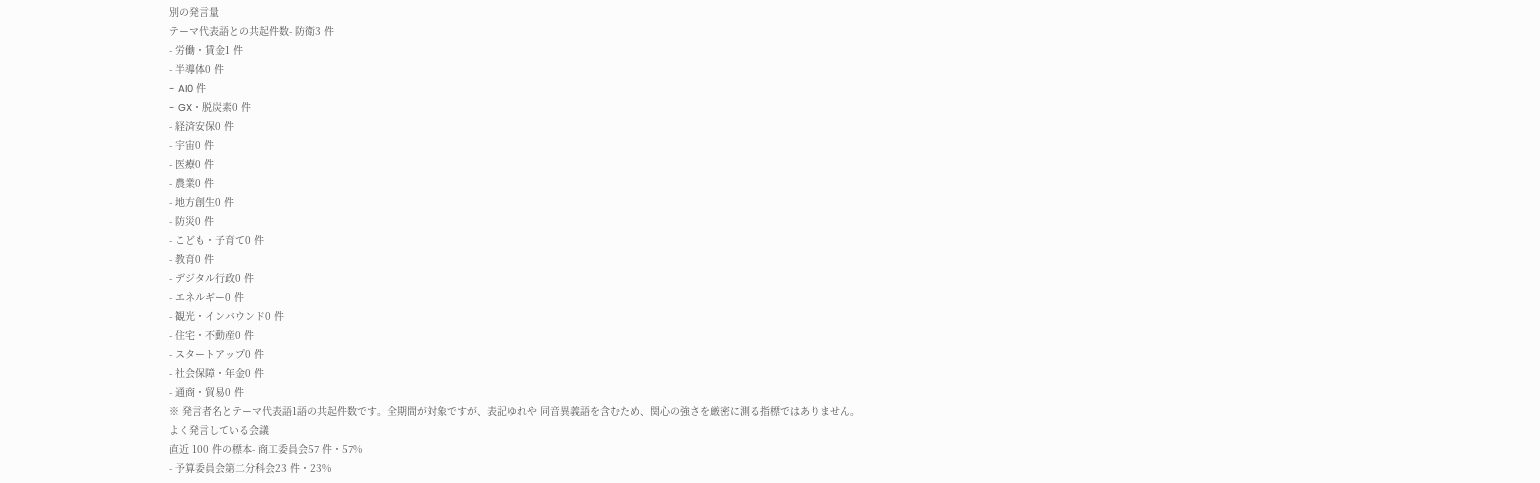別の発言量
テーマ代表語との共起件数- 防衛3 件
- 労働・賃金1 件
- 半導体0 件
- AI0 件
- GX・脱炭素0 件
- 経済安保0 件
- 宇宙0 件
- 医療0 件
- 農業0 件
- 地方創生0 件
- 防災0 件
- こども・子育て0 件
- 教育0 件
- デジタル行政0 件
- エネルギー0 件
- 観光・インバウンド0 件
- 住宅・不動産0 件
- スタートアップ0 件
- 社会保障・年金0 件
- 通商・貿易0 件
※ 発言者名とテーマ代表語1語の共起件数です。全期間が対象ですが、表記ゆれや 同音異義語を含むため、関心の強さを厳密に測る指標ではありません。
よく発言している会議
直近 100 件の標本- 商工委員会57 件・57%
- 予算委員会第二分科会23 件・23%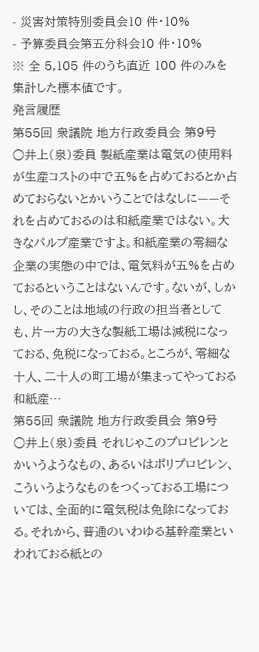- 災害対策特別委員会10 件・10%
- 予算委員会第五分科会10 件・10%
※ 全 5,105 件のうち直近 100 件のみを集計した標本値です。
発言履歴
第55回 衆議院 地方行政委員会 第9号
○井上(泉)委員 製紙産業は電気の使用料が生産コストの中で五%を占めておるとか占めておらないとかいうことではなしに——それを占めておるのは和紙産業ではない。大きなパルプ産業ですよ。和紙産業の零細な企業の実態の中では、電気料が五%を占めておるということはないんです。ないが、しかし、そのことは地域の行政の担当者としても、片一方の大きな製紙工場は減税になっておる、免税になっておる。ところが、零細な十人、二十人の町工場が集まってやっておる和紙産…
第55回 衆議院 地方行政委員会 第9号
○井上(泉)委員 それじゃこのプロピレンとかいうようなもの、あるいはポリプロピレン、こういうようなものをつくっておる工場については、全面的に電気税は免除になっておる。それから、普通のいわゆる基幹産業といわれておる紙との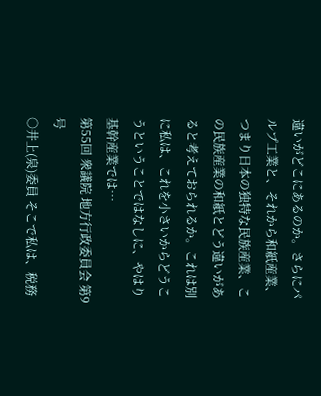違いがどこにあるのか。さらにパルプ工業と、それから和紙産業、つまり日本の独特な民族産業、この民族産業の和紙とどう違いがあると考えておられるか。これは別に私は、これを小さいからどうこうということではなしに、やはり基幹産業では…
第55回 衆議院 地方行政委員会 第9号
○井上(泉)委員 そこで私は、税務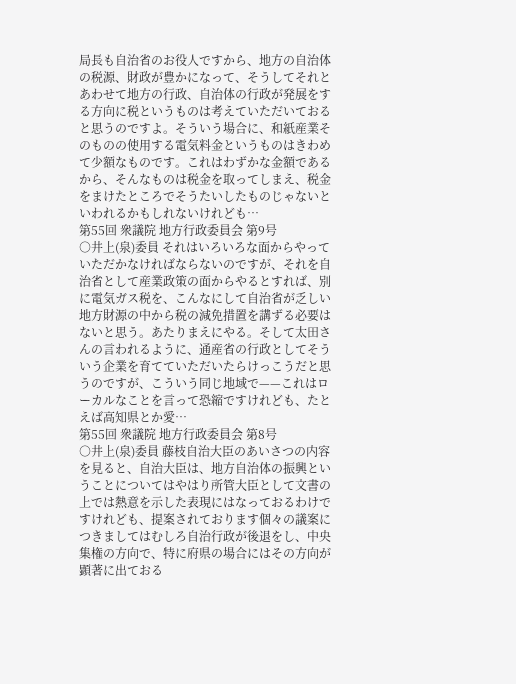局長も自治省のお役人ですから、地方の自治体の税源、財政が豊かになって、そうしてそれとあわせて地方の行政、自治体の行政が発展をする方向に税というものは考えていただいておると思うのですよ。そういう場合に、和紙産業そのものの使用する電気料金というものはきわめて少額なものです。これはわずかな金額であるから、そんなものは税金を取ってしまえ、税金をまけたところでそうたいしたものじゃないといわれるかもしれないけれども…
第55回 衆議院 地方行政委員会 第9号
○井上(泉)委員 それはいろいろな面からやっていただかなければならないのですが、それを自治省として産業政策の面からやるとすれば、別に電気ガス税を、こんなにして自治省が乏しい地方財源の中から税の減免措置を講ずる必要はないと思う。あたりまえにやる。そして太田さんの言われるように、通産省の行政としてそういう企業を育てていただいたらけっこうだと思うのですが、こういう同じ地域で——これはローカルなことを言って恐縮ですけれども、たとえば高知県とか愛…
第55回 衆議院 地方行政委員会 第8号
○井上(泉)委員 藤枝自治大臣のあいさつの内容を見ると、自治大臣は、地方自治体の振興ということについてはやはり所管大臣として文書の上では熱意を示した表現にはなっておるわけですけれども、提案されております個々の議案につきましてはむしろ自治行政が後退をし、中央集権の方向で、特に府県の場合にはその方向が顕著に出ておる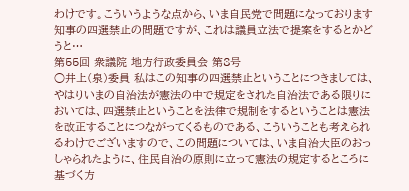わけです。こういうような点から、いま自民党で問題になっております知事の四選禁止の問題ですが、これは議員立法で提案をするとかどうと…
第55回 衆議院 地方行政委員会 第8号
○井上(泉)委員 私はこの知事の四選禁止ということにつきましては、やはりいまの自治法が憲法の中で規定をされた自治法である限りにおいては、四選禁止ということを法律で規制をするということは憲法を改正することにつながってくるものである、こういうことも考えられるわけでございますので、この問題については、いま自治大臣のおっしゃられたように、住民自治の原則に立って憲法の規定するところに基づく方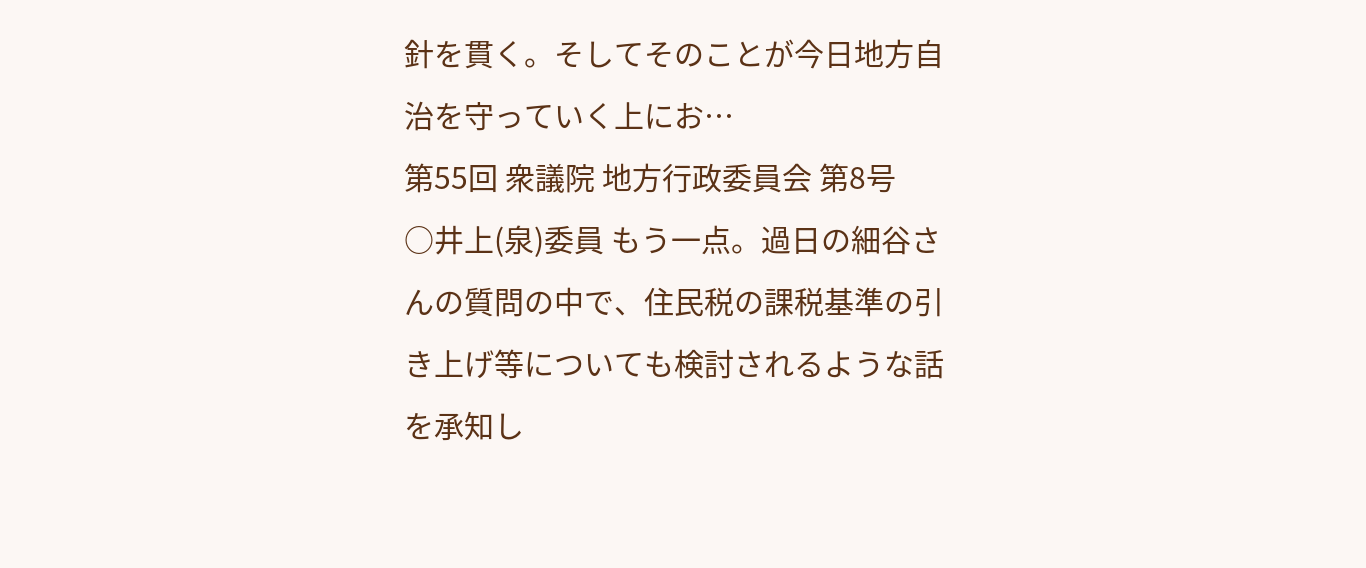針を貫く。そしてそのことが今日地方自治を守っていく上にお…
第55回 衆議院 地方行政委員会 第8号
○井上(泉)委員 もう一点。過日の細谷さんの質問の中で、住民税の課税基準の引き上げ等についても検討されるような話を承知し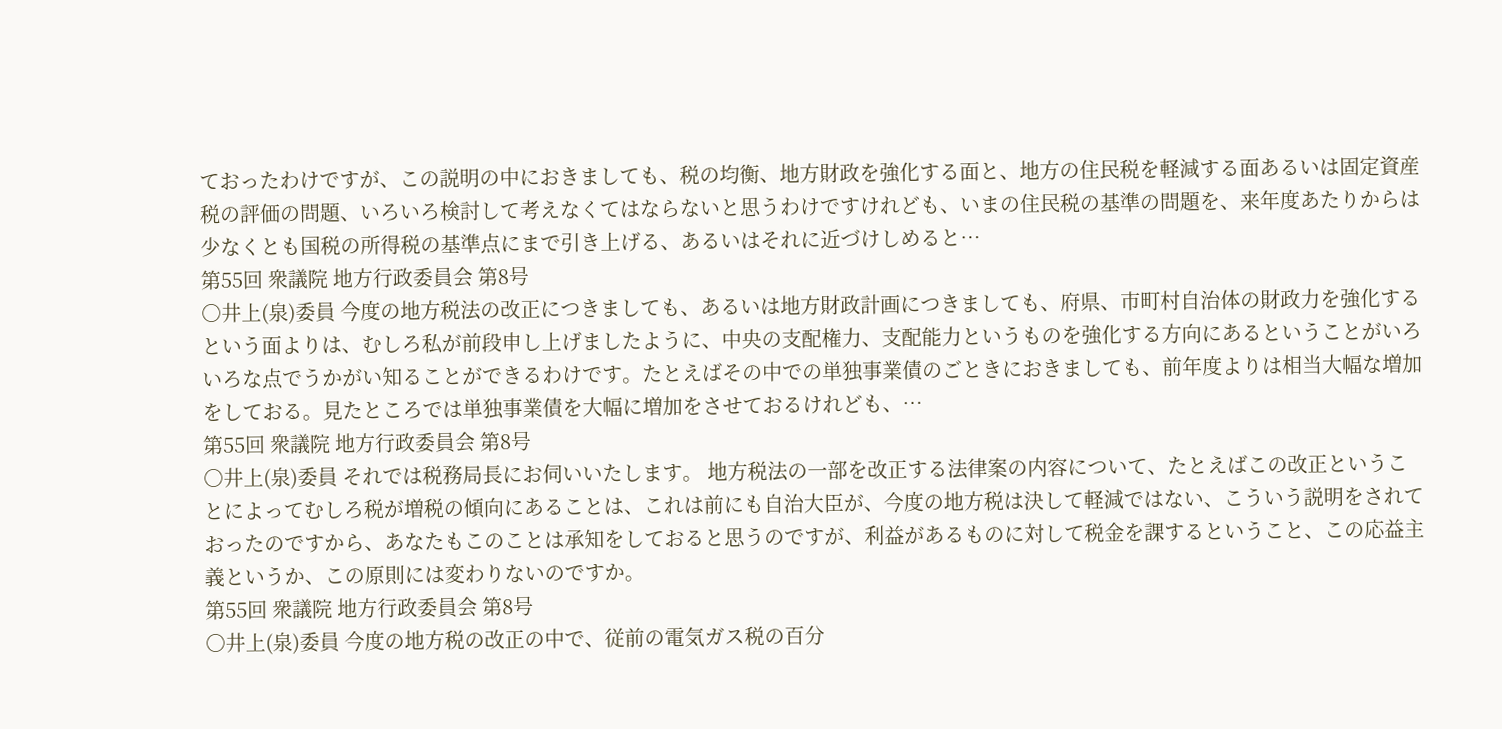ておったわけですが、この説明の中におきましても、税の均衡、地方財政を強化する面と、地方の住民税を軽減する面あるいは固定資産税の評価の問題、いろいろ検討して考えなくてはならないと思うわけですけれども、いまの住民税の基準の問題を、来年度あたりからは少なくとも国税の所得税の基準点にまで引き上げる、あるいはそれに近づけしめると…
第55回 衆議院 地方行政委員会 第8号
○井上(泉)委員 今度の地方税法の改正につきましても、あるいは地方財政計画につきましても、府県、市町村自治体の財政力を強化するという面よりは、むしろ私が前段申し上げましたように、中央の支配権力、支配能力というものを強化する方向にあるということがいろいろな点でうかがい知ることができるわけです。たとえばその中での単独事業債のごときにおきましても、前年度よりは相当大幅な増加をしておる。見たところでは単独事業債を大幅に増加をさせておるけれども、…
第55回 衆議院 地方行政委員会 第8号
○井上(泉)委員 それでは税務局長にお伺いいたします。 地方税法の一部を改正する法律案の内容について、たとえばこの改正ということによってむしろ税が増税の傾向にあることは、これは前にも自治大臣が、今度の地方税は決して軽減ではない、こういう説明をされておったのですから、あなたもこのことは承知をしておると思うのですが、利益があるものに対して税金を課するということ、この応益主義というか、この原則には変わりないのですか。
第55回 衆議院 地方行政委員会 第8号
○井上(泉)委員 今度の地方税の改正の中で、従前の電気ガス税の百分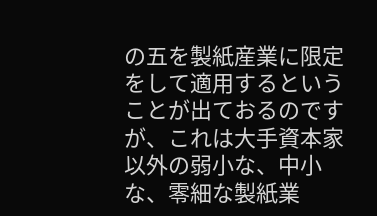の五を製紙産業に限定をして適用するということが出ておるのですが、これは大手資本家以外の弱小な、中小な、零細な製紙業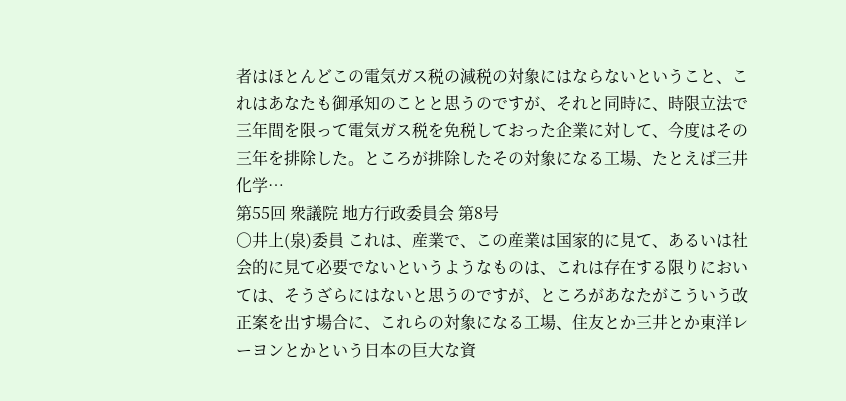者はほとんどこの電気ガス税の減税の対象にはならないということ、これはあなたも御承知のことと思うのですが、それと同時に、時限立法で三年間を限って電気ガス税を免税しておった企業に対して、今度はその三年を排除した。ところが排除したその対象になる工場、たとえば三井化学…
第55回 衆議院 地方行政委員会 第8号
○井上(泉)委員 これは、産業で、この産業は国家的に見て、あるいは社会的に見て必要でないというようなものは、これは存在する限りにおいては、そうざらにはないと思うのですが、ところがあなたがこういう改正案を出す場合に、これらの対象になる工場、住友とか三井とか東洋レーヨンとかという日本の巨大な資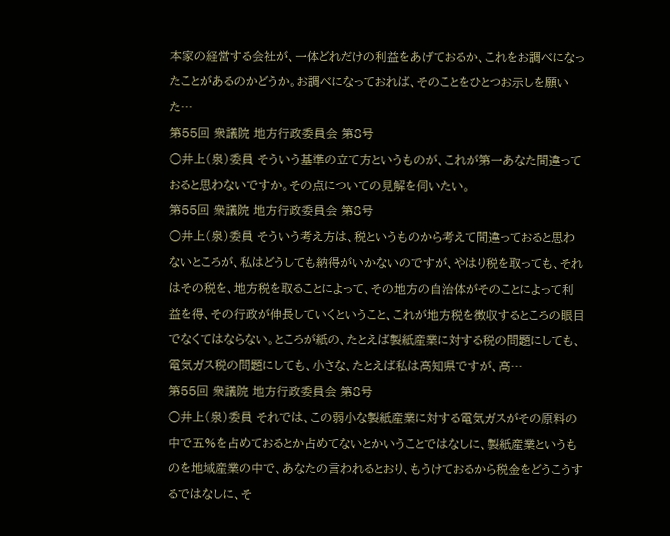本家の経営する会社が、一体どれだけの利益をあげておるか、これをお調べになったことがあるのかどうか。お調べになっておれば、そのことをひとつお示しを願いた…
第55回 衆議院 地方行政委員会 第8号
○井上(泉)委員 そういう基準の立て方というものが、これが第一あなた間違っておると思わないですか。その点についての見解を伺いたい。
第55回 衆議院 地方行政委員会 第8号
○井上(泉)委員 そういう考え方は、税というものから考えて間違っておると思わないところが、私はどうしても納得がいかないのですが、やはり税を取っても、それはその税を、地方税を取ることによって、その地方の自治体がそのことによって利益を得、その行政が伸長していくということ、これが地方税を徴収するところの眼目でなくてはならない。ところが紙の、たとえば製紙産業に対する税の問題にしても、電気ガス税の問題にしても、小さな、たとえば私は高知県ですが、高…
第55回 衆議院 地方行政委員会 第8号
○井上(泉)委員 それでは、この弱小な製紙産業に対する電気ガスがその原料の中で五%を占めておるとか占めてないとかいうことではなしに、製紙産業というものを地域産業の中で、あなたの言われるとおり、もうけておるから税金をどうこうするではなしに、そ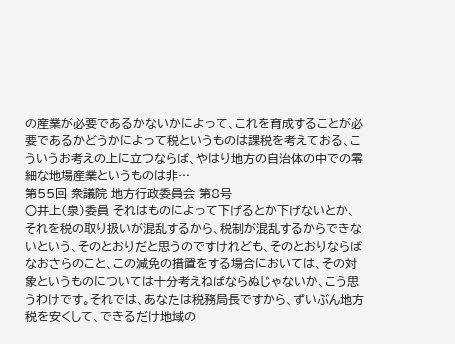の産業が必要であるかないかによって、これを育成することが必要であるかどうかによって税というものは課税を考えておる、こういうお考えの上に立つならば、やはり地方の自治体の中での零細な地場産業というものは非…
第55回 衆議院 地方行政委員会 第8号
○井上(泉)委員 それはものによって下げるとか下げないとか、それを税の取り扱いが混乱するから、税制が混乱するからできないという、そのとおりだと思うのですけれども、そのとおりならばなおさらのこと、この減免の措置をする場合においては、その対象というものについては十分考えねばならぬじゃないか、こう思うわけです。それでは、あなたは税務局長ですから、ずいぶん地方税を安くして、できるだけ地域の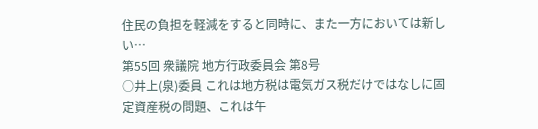住民の負担を軽減をすると同時に、また一方においては新しい…
第55回 衆議院 地方行政委員会 第8号
○井上(泉)委員 これは地方税は電気ガス税だけではなしに固定資産税の問題、これは午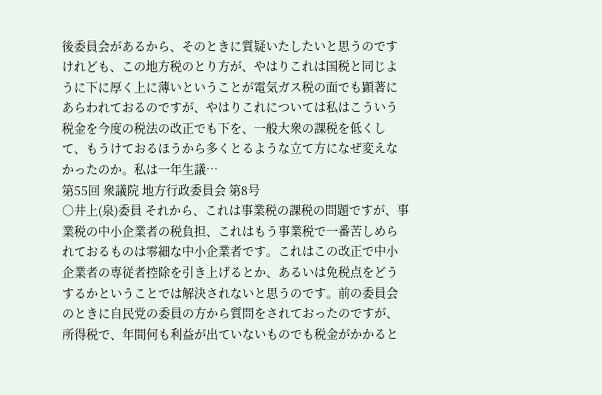後委員会があるから、そのときに質疑いたしたいと思うのですけれども、この地方税のとり方が、やはりこれは国税と同じように下に厚く上に薄いということが電気ガス税の面でも顕著にあらわれておるのですが、やはりこれについては私はこういう税金を今度の税法の改正でも下を、一般大衆の課税を低くして、もうけておるほうから多くとるような立て方になぜ変えなかったのか。私は一年生議…
第55回 衆議院 地方行政委員会 第8号
○井上(泉)委員 それから、これは事業税の課税の問題ですが、事業税の中小企業者の税負担、これはもう事業税で一番苦しめられておるものは零細な中小企業者です。これはこの改正で中小企業者の専従者控除を引き上げるとか、あるいは免税点をどうするかということでは解決されないと思うのです。前の委員会のときに自民党の委員の方から質問をされておったのですが、所得税で、年間何も利益が出ていないものでも税金がかかると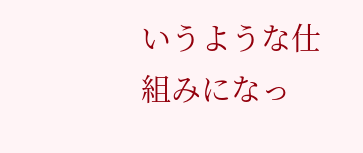いうような仕組みになっ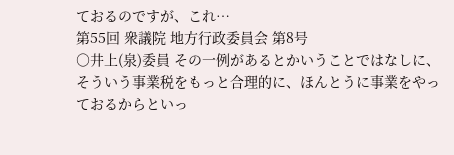ておるのですが、これ…
第55回 衆議院 地方行政委員会 第8号
○井上(泉)委員 その一例があるとかいうことではなしに、そういう事業税をもっと合理的に、ほんとうに事業をやっておるからといっ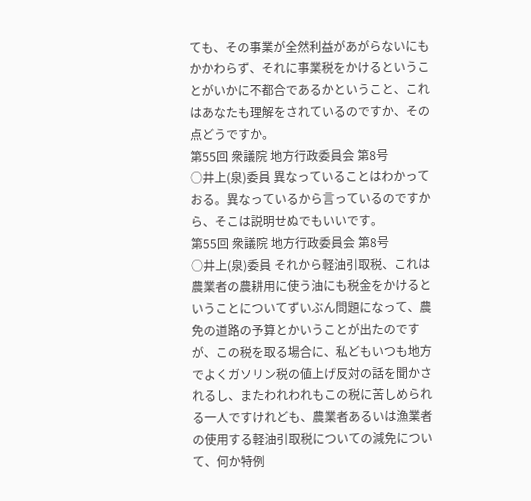ても、その事業が全然利益があがらないにもかかわらず、それに事業税をかけるということがいかに不都合であるかということ、これはあなたも理解をされているのですか、その点どうですか。
第55回 衆議院 地方行政委員会 第8号
○井上(泉)委員 異なっていることはわかっておる。異なっているから言っているのですから、そこは説明せぬでもいいです。
第55回 衆議院 地方行政委員会 第8号
○井上(泉)委員 それから軽油引取税、これは農業者の農耕用に使う油にも税金をかけるということについてずいぶん問題になって、農免の道路の予算とかいうことが出たのですが、この税を取る場合に、私どもいつも地方でよくガソリン税の値上げ反対の話を聞かされるし、またわれわれもこの税に苦しめられる一人ですけれども、農業者あるいは漁業者の使用する軽油引取税についての減免について、何か特例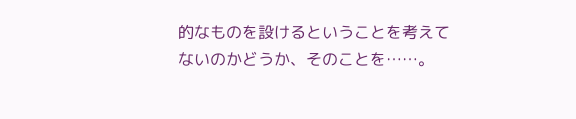的なものを設けるということを考えてないのかどうか、そのことを……。